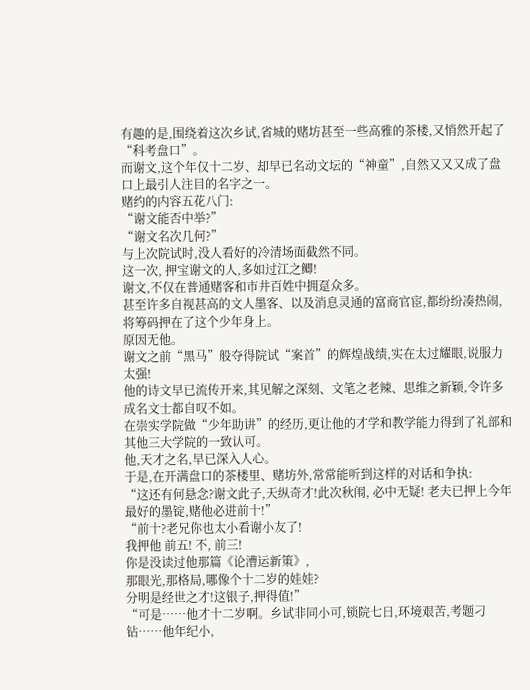有趣的是,围绕着这次乡试,省城的赌坊甚至一些高雅的茶楼,又悄然开起了“科考盘口”。
而谢文,这个年仅十二岁、却早已名动文坛的“神童”,自然又又又成了盘口上最引人注目的名字之一。
赌约的内容五花八门:
“谢文能否中举?”
“谢文名次几何?”
与上次院试时,没人看好的冷清场面截然不同。
这一次, 押宝谢文的人,多如过江之鲫!
谢文,不仅在普通赌客和市井百姓中拥趸众多。
甚至许多自视甚高的文人墨客、以及消息灵通的富商官宦,都纷纷凑热闹,将筹码押在了这个少年身上。
原因无他。
谢文之前“黑马”般夺得院试“案首”的辉煌战绩,实在太过耀眼,说服力太强!
他的诗文早已流传开来,其见解之深刻、文笔之老辣、思维之新颖,令许多成名文士都自叹不如。
在崇实学院做“少年助讲”的经历,更让他的才学和教学能力得到了礼部和其他三大学院的一致认可。
他,天才之名,早已深入人心。
于是,在开满盘口的茶楼里、赌坊外,常常能听到这样的对话和争执:
“这还有何悬念?谢文此子,天纵奇才!此次秋闱, 必中无疑! 老夫已押上今年最好的墨锭,赌他必进前十!”
“前十?老兄你也太小看谢小友了!
我押他 前五! 不, 前三!
你是没读过他那篇《论漕运新策》,
那眼光,那格局,哪像个十二岁的娃娃?
分明是经世之才!这银子,押得值!”
“可是……他才十二岁啊。乡试非同小可,锁院七日,环境艰苦,考题刁钻……他年纪小,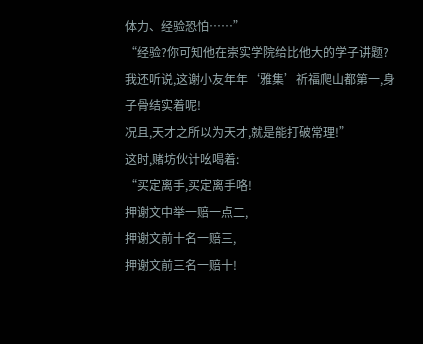体力、经验恐怕……”
“经验?你可知他在崇实学院给比他大的学子讲题?
我还听说,这谢小友年年‘雅集’祈福爬山都第一,身子骨结实着呢!
况且,天才之所以为天才,就是能打破常理!”
这时,赌坊伙计吆喝着:
“买定离手,买定离手咯!
押谢文中举一赔一点二,
押谢文前十名一赔三,
押谢文前三名一赔十!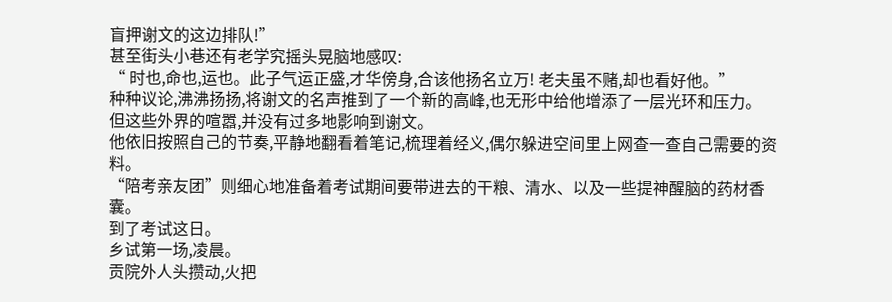盲押谢文的这边排队!”
甚至街头小巷还有老学究摇头晃脑地感叹:
“ 时也,命也,运也。此子气运正盛,才华傍身,合该他扬名立万! 老夫虽不赌,却也看好他。”
种种议论,沸沸扬扬,将谢文的名声推到了一个新的高峰,也无形中给他增添了一层光环和压力。
但这些外界的喧嚣,并没有过多地影响到谢文。
他依旧按照自己的节奏,平静地翻看着笔记,梳理着经义,偶尔躲进空间里上网查一查自己需要的资料。
“陪考亲友团”则细心地准备着考试期间要带进去的干粮、清水、以及一些提神醒脑的药材香囊。
到了考试这日。
乡试第一场,凌晨。
贡院外人头攒动,火把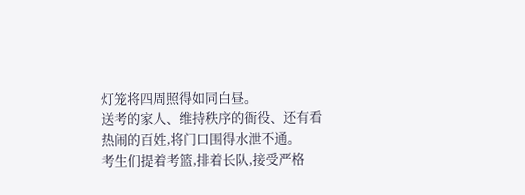灯笼将四周照得如同白昼。
送考的家人、维持秩序的衙役、还有看热闹的百姓,将门口围得水泄不通。
考生们提着考篮,排着长队,接受严格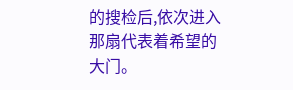的搜检后,依次进入那扇代表着希望的大门。